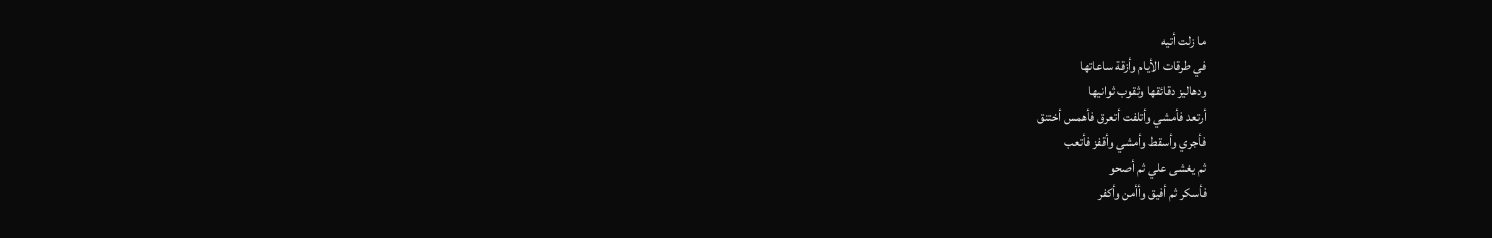ما زلت أتيه
في طرقات الأيام وأزقة ساعاتها
ودهاليز دقائقها وثقوب ثوانيها
أرتعد فأمشي وأتلفت أتعرق فأهمس أختنق
فأجري وأسقط وأمشي وأقفز فأتعب
ثم يغشى علي ثم أصحو
فأسكر ثم أفيق وأأمن وأكفر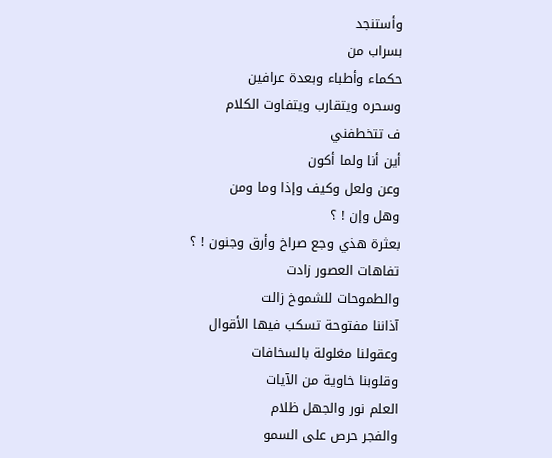وأستنجد
بسراب من
حكماء وأطباء وبعدة عرافين
وسحره ويتقارب ويتفاوت الكلام
ف تتخطفني
أين أنا ولما أكون
وعن ولعل وكيف وإذا وما ومن
وهل وإن ! ؟
بعثرة هذي وجع صراخ وأرق وجنون ! ؟
تفاهات العصور زادت
والطموحات للشموخ زالت
آذاننا مفتوحة تسكب فيها الأقوال
وعقولنا مغلولة بالسخافات
وقلوبنا خاوية من الآيات
العلم نور والجهل ظلام
والفجر حرص على السمو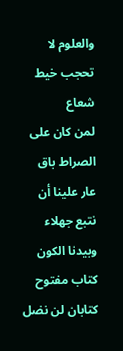والعلوم لا تحجب خيط شعاع
لمن كان على الصراط باق
عار علينا أن نتبع جهلاء
وبيدنا الكون كتاب مفتوح
كتابان لن نضل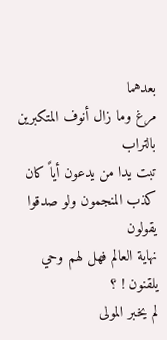بعدهما
مرغ وما زال أنوف المتكبرين بالتراب
تبت يدا من يدعون أياً كان
كذب المنجمون ولو صدقوا يقولون
نهاية العالم فهل لهم وحي يلقنون ! ؟
لم يخبر المولى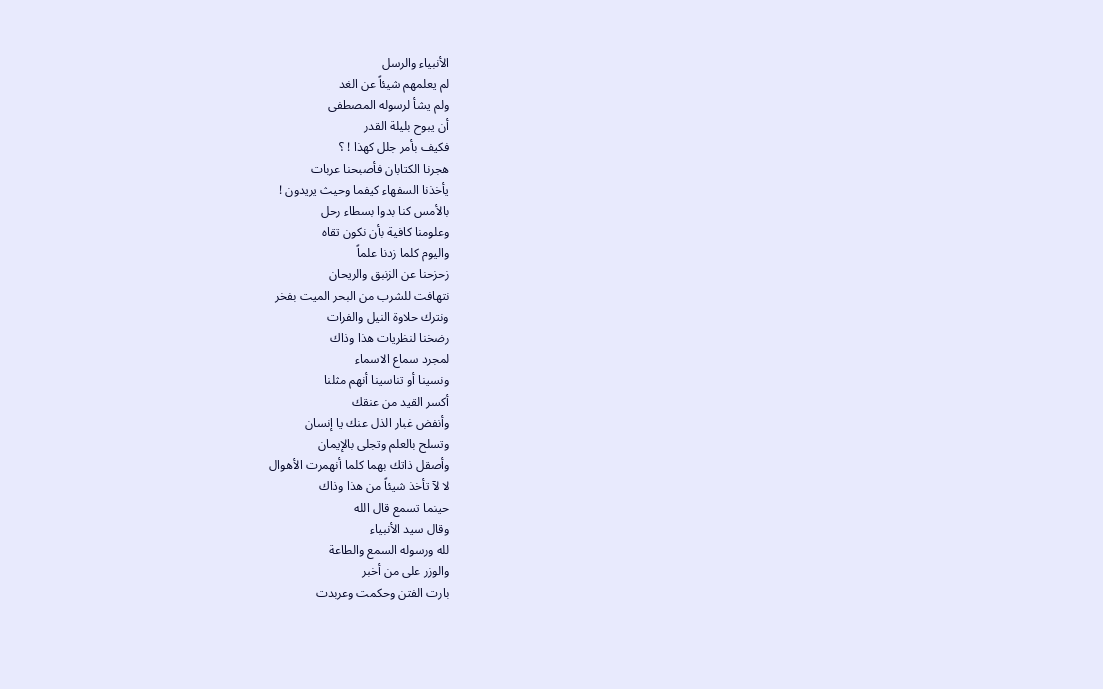الأنبياء والرسل
لم يعلمهم شيئاً عن الغد
ولم يشأ لرسوله المصطفى
أن يبوح بليلة القدر
فكيف بأمر جلل كهذا ! ؟
هجرنا الكتابان فأصبحنا عربات
يأخذنا السفهاء كيفما وحيث يريدون !
بالأمس كنا بدوا بسطاء رحل
وعلومنا كافية بأن نكون تقاه
واليوم كلما زدنا علماً
زحزحنا عن الزنبق والريحان
نتهافت للشرب من البحر الميت بفخر
ونترك حلاوة النيل والفرات
رضخنا لنظريات هذا وذاك
لمجرد سماع الاسماء
ونسينا أو تناسينا أنهم مثلنا
أكسر القيد من عنقك
وأنفض غبار الذل عنك يا إنسان
وتسلح بالعلم وتجلى بالإيمان
وأصقل ذاتك بهما كلما أنهمرت الأهوال
لا لآ تأخذ شيئاً من هذا وذاك
حينما تسمع قال الله
وقال سيد الأنبياء
لله ورسوله السمع والطاعة
والوزر على من أخبر
بارت الفتن وحكمت وعربدت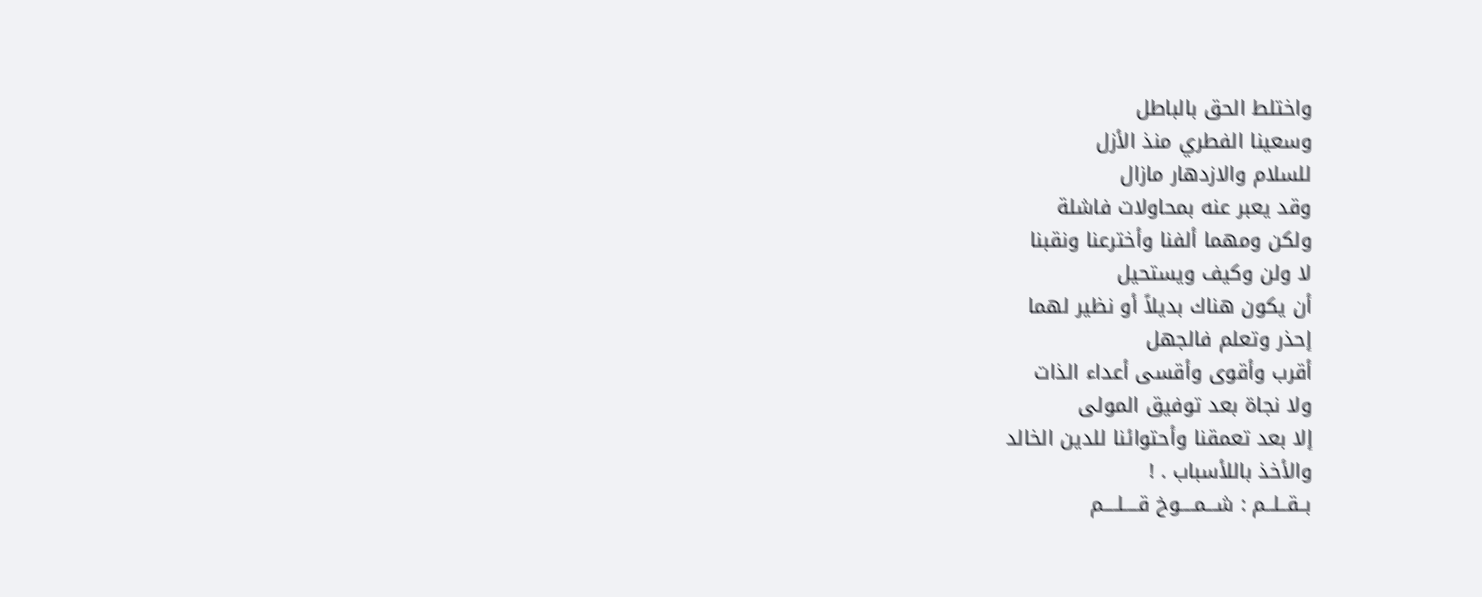واختلط الحق بالباطل
وسعينا الفطري منذ الأزل
للسلام والازدهار مازال
وقد يعبر عنه بمحاولات فاشلة
ولكن ومهما ألفنا وأخترعنا ونقبنا
لا ولن وكيف ويستحيل
أن يكون هناك بديلاً أو نظير لهما
إحذر وتعلم فالجهل
أقرب وأقوى وأقسى أعداء الذات
ولا نجاة بعد توفيق المولى
إلا بعد تعمقنا وأحتوائنا للدين الخالد
والأخذ باللأسباب . !
بــقــلــم : شـــمــــوخ قــــلــــم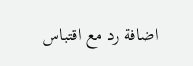اضافة رد مع اقتباس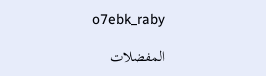o7ebk_raby

المفضلات